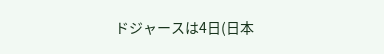ドジャースは4日(日本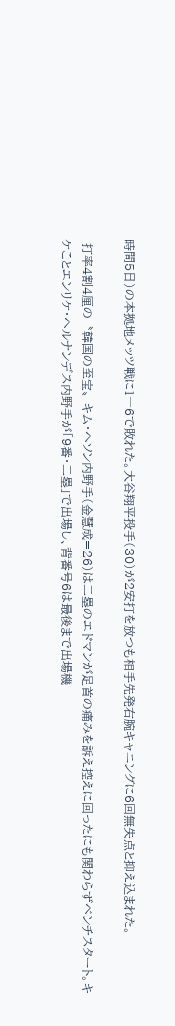時間5日)の本拠地メッツ戦に1―6で敗れた。大谷翔平投手(30)が2安打を放つも相手先発右腕キャニングに6回無失点と抑え込まれた。

 打率4割4厘の〝韓国の至宝〟キム・ヘソン内野手(金慧成=26)は二塁のエドマンが足首の痛みを訴え控えに回ったにも関わらずベンチスタート。キケことエンリケ・ヘルナンデス内野手が「9番・二塁」で出場し、背番号6は最後まで出場機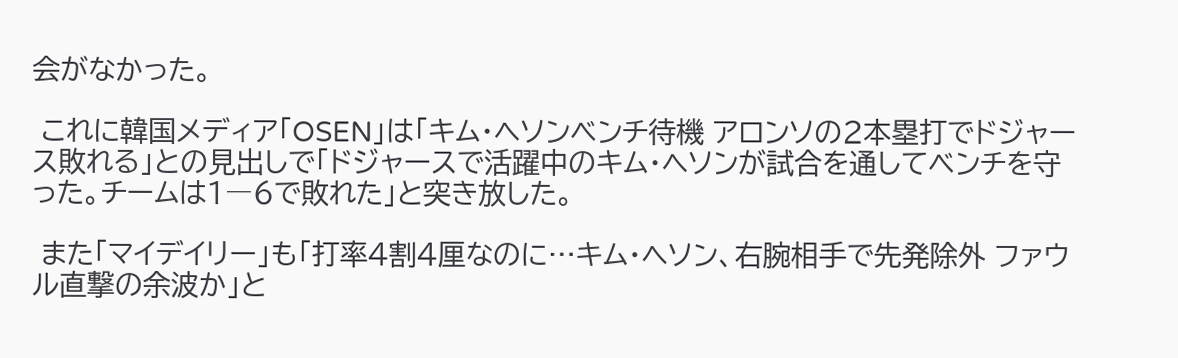会がなかった。

 これに韓国メディア「OSEN」は「キム・ヘソンベンチ待機 アロンソの2本塁打でドジャース敗れる」との見出しで「ドジャースで活躍中のキム・ヘソンが試合を通してベンチを守った。チームは1―6で敗れた」と突き放した。

 また「マイデイリー」も「打率4割4厘なのに…キム・ヘソン、右腕相手で先発除外 ファウル直撃の余波か」と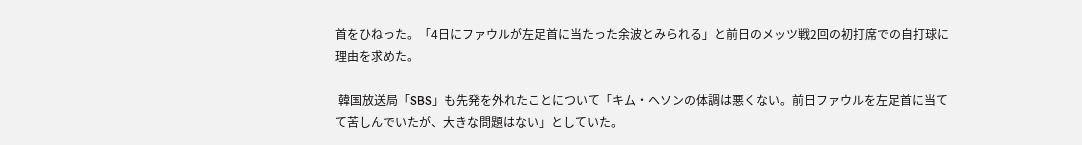首をひねった。「4日にファウルが左足首に当たった余波とみられる」と前日のメッツ戦2回の初打席での自打球に理由を求めた。

 韓国放送局「SBS」も先発を外れたことについて「キム・ヘソンの体調は悪くない。前日ファウルを左足首に当てて苦しんでいたが、大きな問題はない」としていた。